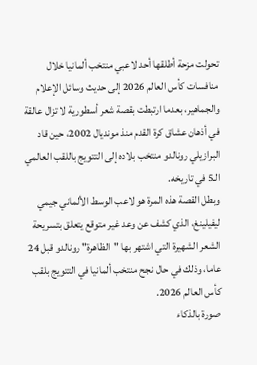تحولت مزحة أطلقها أحد لاعبي منتخب ألمانيا خلال منافسات كأس العالم 2026 إلى حديث وسائل الإعلام والجماهير، بعدما ارتبطت بقصة شعر أسطورية لا تزال عالقة في أذهان عشاق كرة القدم منذ مونديال 2002، حين قاد البرازيلي رونالدو منتخب بلاده إلى التتويج باللقب العالمي الـ5 في تاريخه.
وبطل القصة هذه المرة هو لاعب الوسط الألماني جيمي ليفيلينغ، الذي كشف عن وعد غير متوقع يتعلق بتسريحة الشعر الشهيرة التي اشتهر بها "الظاهرة" رونالدو قبل 24 عاما، وذلك في حال نجح منتخب ألمانيا في التتويج بلقب كأس العالم 2026.
صورة بالذكاء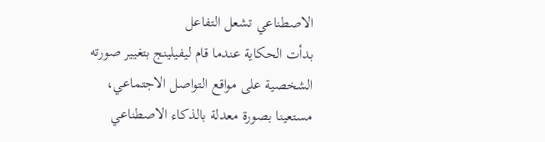الاصطناعي تشعل التفاعل
بدأت الحكاية عندما قام ليفيلينج بتغيير صورته الشخصية على مواقع التواصل الاجتماعي، مستعينا بصورة معدلة بالذكاء الاصطناعي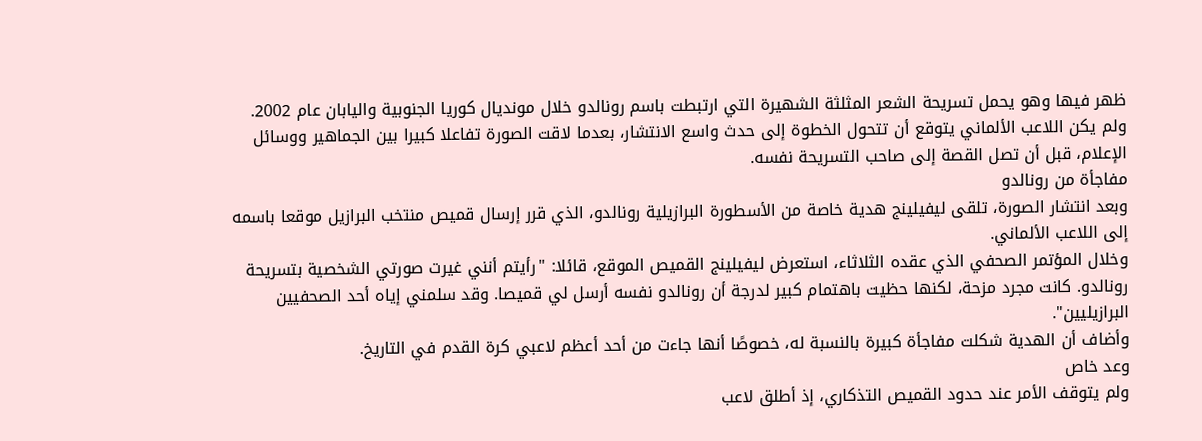ظهر فيها وهو يحمل تسريحة الشعر المثلثة الشهيرة التي ارتبطت باسم رونالدو خلال مونديال كوريا الجنوبية واليابان عام 2002.
ولم يكن اللاعب الألماني يتوقع أن تتحول الخطوة إلى حدث واسع الانتشار، بعدما لاقت الصورة تفاعلا كبيرا بين الجماهير ووسائل الإعلام، قبل أن تصل القصة إلى صاحب التسريحة نفسه.
مفاجأة من رونالدو
وبعد انتشار الصورة، تلقى ليفيلينج هدية خاصة من الأسطورة البرازيلية رونالدو، الذي قرر إرسال قميص منتخب البرازيل موقعا باسمه إلى اللاعب الألماني.
وخلال المؤتمر الصحفي الذي عقده الثلاثاء، استعرض ليفيلينج القميص الموقع، قائلا: "رأيتم أنني غيرت صورتي الشخصية بتسريحة رونالدو. كانت مجرد مزحة، لكنها حظيت باهتمام كبير لدرجة أن رونالدو نفسه أرسل لي قميصا. وقد سلمني إياه أحد الصحفيين البرازيليين".
وأضاف أن الهدية شكلت مفاجأة كبيرة بالنسبة له، خصوصًا أنها جاءت من أحد أعظم لاعبي كرة القدم في التاريخ.
وعد خاص
ولم يتوقف الأمر عند حدود القميص التذكاري، إذ أطلق لاعب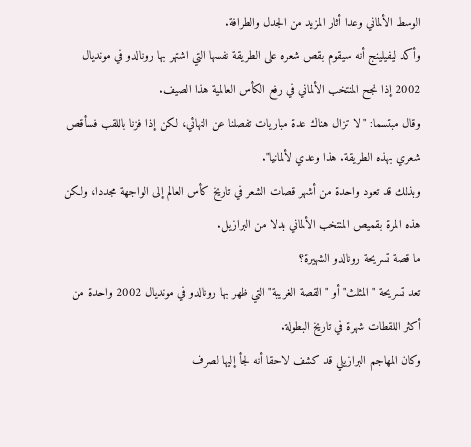الوسط الألماني وعدا أثار المزيد من الجدل والطرافة.
وأكد ليفيلينج أنه سيقوم بقص شعره على الطريقة نفسها التي اشتهر بها رونالدو في مونديال 2002 إذا نجح المنتخب الألماني في رفع الكأس العالمية هذا الصيف.
وقال مبتسما: "لا تزال هناك عدة مباريات تفصلنا عن النهائي، لكن إذا فزنا باللقب فسأقص شعري بهذه الطريقة. هذا وعدي لألمانيا".
وبذلك قد تعود واحدة من أشهر قصات الشعر في تاريخ كأس العالم إلى الواجهة مجددا، ولكن هذه المرة بقميص المنتخب الألماني بدلا من البرازيل.
ما قصة تسريحة رونالدو الشهيرة؟
تعد تسريحة "المثلث" أو "القصة الغريبة" التي ظهر بها رونالدو في مونديال 2002 واحدة من أكثر اللقطات شهرة في تاريخ البطولة.
وكان المهاجم البرازيلي قد كشف لاحقا أنه لجأ إليها لصرف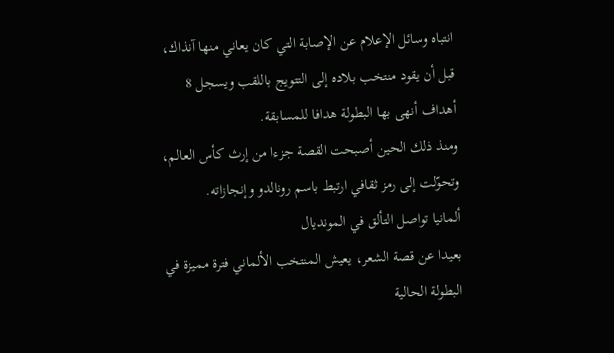انتباه وسائل الإعلام عن الإصابة التي كان يعاني منها آنذاك، قبل أن يقود منتخب بلاده إلى التتويج باللقب ويسجل 8 أهداف أنهى بها البطولة هدافا للمسابقة.
ومنذ ذلك الحين أصبحت القصة جزءا من إرث كأس العالم، وتحوّلت إلى رمز ثقافي ارتبط باسم رونالدو وإنجازاته.
ألمانيا تواصل التألق في المونديال
بعيدا عن قصة الشعر، يعيش المنتخب الألماني فترة مميزة في البطولة الحالية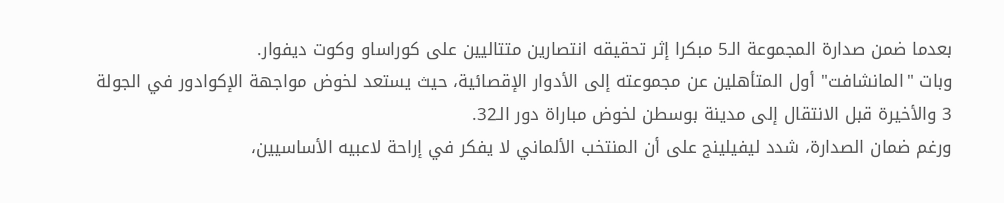بعدما ضمن صدارة المجموعة الـ5 مبكرا إثر تحقيقه انتصارين متتاليين على كوراساو وكوت ديفوار.
وبات "المانشافت" أول المتأهلين عن مجموعته إلى الأدوار الإقصائية، حيث يستعد لخوض مواجهة الإكوادور في الجولة 3 والأخيرة قبل الانتقال إلى مدينة بوسطن لخوض مباراة دور الـ32.
ورغم ضمان الصدارة، شدد ليفيلينج على أن المنتخب الألماني لا يفكر في إراحة لاعبيه الأساسيين،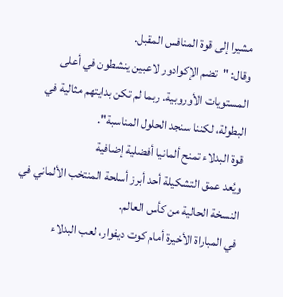مشيرا إلى قوة المنافس المقبل.
وقال: "تضم الإكوادور لاعبين ينشطون في أعلى المستويات الأوروبية. ربما لم تكن بدايتهم مثالية في البطولة، لكننا سنجد الحلول المناسبة".
قوة البدلاء تمنح ألمانيا أفضلية إضافية
ويُعد عمق التشكيلة أحد أبرز أسلحة المنتخب الألماني في النسخة الحالية من كأس العالم.
في المباراة الأخيرة أمام كوت ديفوار، لعب البدلاء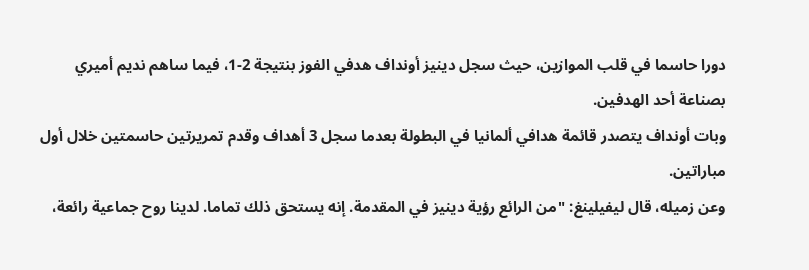دورا حاسما في قلب الموازين، حيث سجل دينيز أونداف هدفي الفوز بنتيجة 2-1، فيما ساهم نديم أميري بصناعة أحد الهدفين.
وبات أونداف يتصدر قائمة هدافي ألمانيا في البطولة بعدما سجل 3 أهداف وقدم تمريرتين حاسمتين خلال أول مباراتين.
وعن زميله، قال ليفيلينغ: "من الرائع رؤية دينيز في المقدمة. إنه يستحق ذلك تماما. لدينا روح جماعية رائعة،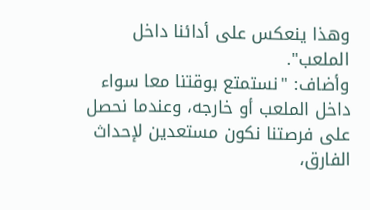وهذا ينعكس على أدائنا داخل الملعب".
وأضاف: "نستمتع بوقتنا معا سواء داخل الملعب أو خارجه، وعندما نحصل على فرصتنا نكون مستعدين لإحداث الفارق،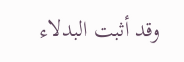وقد أثبت البدلاء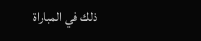ذلك في المباراة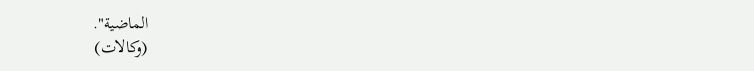الماضية".
(وكالات)